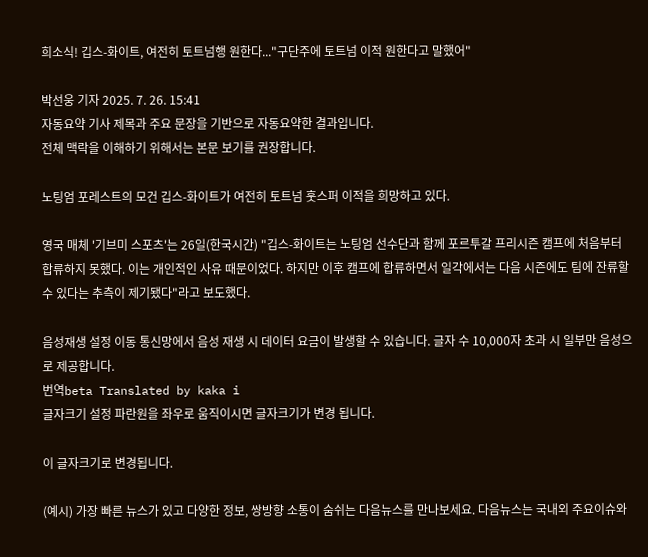희소식! 깁스-화이트, 여전히 토트넘행 원한다..."구단주에 토트넘 이적 원한다고 말했어"

박선웅 기자 2025. 7. 26. 15:41
자동요약 기사 제목과 주요 문장을 기반으로 자동요약한 결과입니다.
전체 맥락을 이해하기 위해서는 본문 보기를 권장합니다.

노팅엄 포레스트의 모건 깁스-화이트가 여전히 토트넘 훗스퍼 이적을 희망하고 있다.

영국 매체 '기브미 스포츠'는 26일(한국시간) "깁스-화이트는 노팅엄 선수단과 함께 포르투갈 프리시즌 캠프에 처음부터 합류하지 못했다. 이는 개인적인 사유 때문이었다. 하지만 이후 캠프에 합류하면서 일각에서는 다음 시즌에도 팀에 잔류할 수 있다는 추측이 제기됐다"라고 보도했다.

음성재생 설정 이동 통신망에서 음성 재생 시 데이터 요금이 발생할 수 있습니다. 글자 수 10,000자 초과 시 일부만 음성으로 제공합니다.
번역beta Translated by kaka i
글자크기 설정 파란원을 좌우로 움직이시면 글자크기가 변경 됩니다.

이 글자크기로 변경됩니다.

(예시) 가장 빠른 뉴스가 있고 다양한 정보, 쌍방향 소통이 숨쉬는 다음뉴스를 만나보세요. 다음뉴스는 국내외 주요이슈와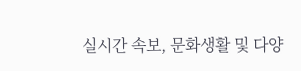실시간 속보, 문화생활 및 다양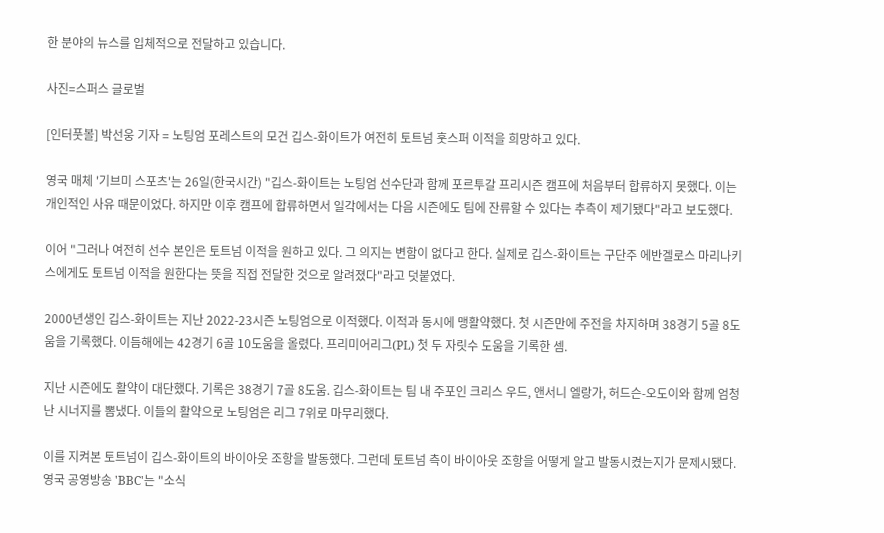한 분야의 뉴스를 입체적으로 전달하고 있습니다.

사진=스퍼스 글로벌

[인터풋볼] 박선웅 기자 = 노팅엄 포레스트의 모건 깁스-화이트가 여전히 토트넘 훗스퍼 이적을 희망하고 있다.

영국 매체 '기브미 스포츠'는 26일(한국시간) "깁스-화이트는 노팅엄 선수단과 함께 포르투갈 프리시즌 캠프에 처음부터 합류하지 못했다. 이는 개인적인 사유 때문이었다. 하지만 이후 캠프에 합류하면서 일각에서는 다음 시즌에도 팀에 잔류할 수 있다는 추측이 제기됐다"라고 보도했다.

이어 "그러나 여전히 선수 본인은 토트넘 이적을 원하고 있다. 그 의지는 변함이 없다고 한다. 실제로 깁스-화이트는 구단주 에반겔로스 마리나키스에게도 토트넘 이적을 원한다는 뜻을 직접 전달한 것으로 알려졌다"라고 덧붙였다.

2000년생인 깁스-화이트는 지난 2022-23시즌 노팅엄으로 이적했다. 이적과 동시에 맹활약했다. 첫 시즌만에 주전을 차지하며 38경기 5골 8도움을 기록했다. 이듬해에는 42경기 6골 10도움을 올렸다. 프리미어리그(PL) 첫 두 자릿수 도움을 기록한 셈.

지난 시즌에도 활약이 대단했다. 기록은 38경기 7골 8도움. 깁스-화이트는 팀 내 주포인 크리스 우드, 앤서니 엘랑가, 허드슨-오도이와 함께 엄청난 시너지를 뽐냈다. 이들의 활약으로 노팅엄은 리그 7위로 마무리했다.

이를 지켜본 토트넘이 깁스-화이트의 바이아웃 조항을 발동했다. 그런데 토트넘 측이 바이아웃 조항을 어떻게 알고 발동시켰는지가 문제시됐다. 영국 공영방송 'BBC'는 "소식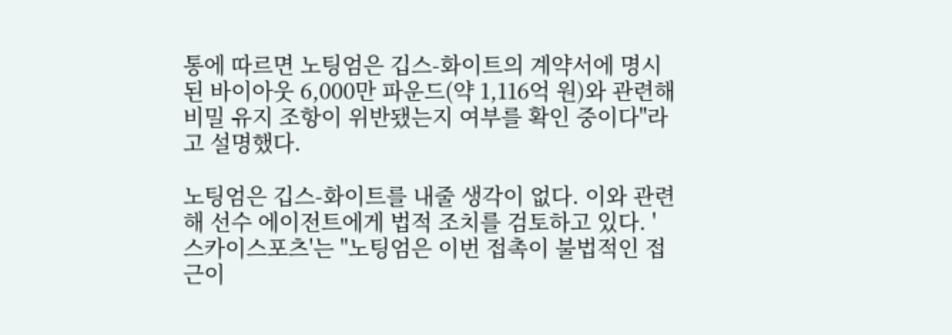통에 따르면 노팅엄은 깁스-화이트의 계약서에 명시된 바이아웃 6,000만 파운드(약 1,116억 원)와 관련해 비밀 유지 조항이 위반됐는지 여부를 확인 중이다"라고 설명했다.

노팅엄은 깁스-화이트를 내줄 생각이 없다. 이와 관련해 선수 에이전트에게 법적 조치를 검토하고 있다. '스카이스포츠'는 "노팅엄은 이번 접촉이 불법적인 접근이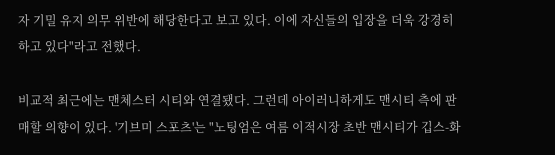자 기밀 유지 의무 위반에 해당한다고 보고 있다. 이에 자신들의 입장을 더욱 강경히 하고 있다"라고 전했다.

비교적 최근에는 맨체스터 시티와 연결됐다. 그런데 아이러니하게도 맨시티 측에 판매할 의향이 있다. '기브미 스포츠'는 "노팅엄은 여름 이적시장 초반 맨시티가 깁스-화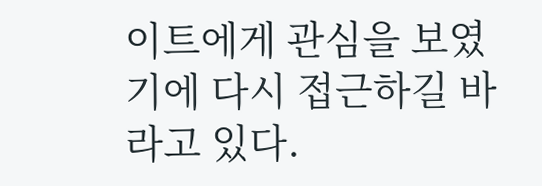이트에게 관심을 보였기에 다시 접근하길 바라고 있다.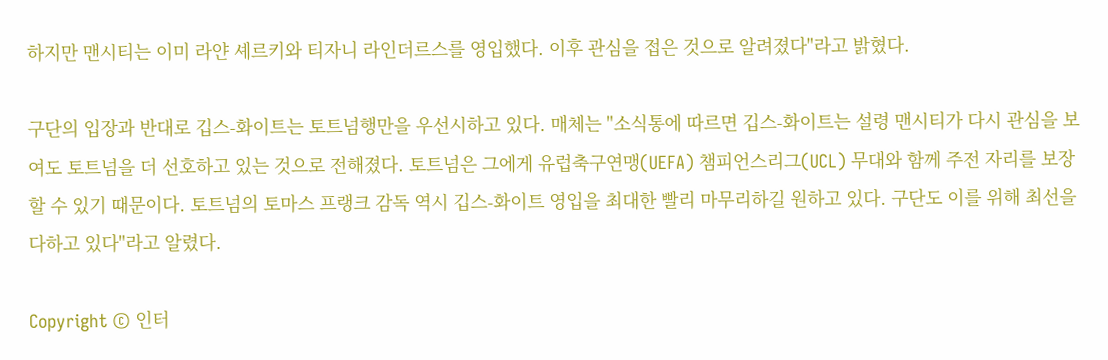하지만 맨시티는 이미 라얀 셰르키와 티자니 라인더르스를 영입했다. 이후 관심을 접은 것으로 알려졌다"라고 밝혔다.

구단의 입장과 반대로 깁스-화이트는 토트넘행만을 우선시하고 있다. 매체는 "소식통에 따르면 깁스-화이트는 설령 맨시티가 다시 관심을 보여도 토트넘을 더 선호하고 있는 것으로 전해졌다. 토트넘은 그에게 유럽축구연맹(UEFA) 챔피언스리그(UCL) 무대와 함께 주전 자리를 보장할 수 있기 때문이다. 토트넘의 토마스 프랭크 감독 역시 깁스-화이트 영입을 최대한 빨리 마무리하길 원하고 있다. 구단도 이를 위해 최선을 다하고 있다"라고 알렸다.

Copyright © 인터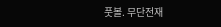풋볼. 무단전재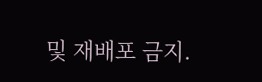및 재배포 금지.